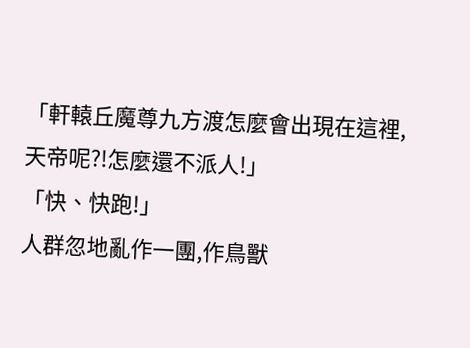「軒轅丘魔尊九方渡怎麼會出現在這裡,天帝呢?!怎麼還不派人!」
「快、快跑!」
人群忽地亂作一團,作鳥獸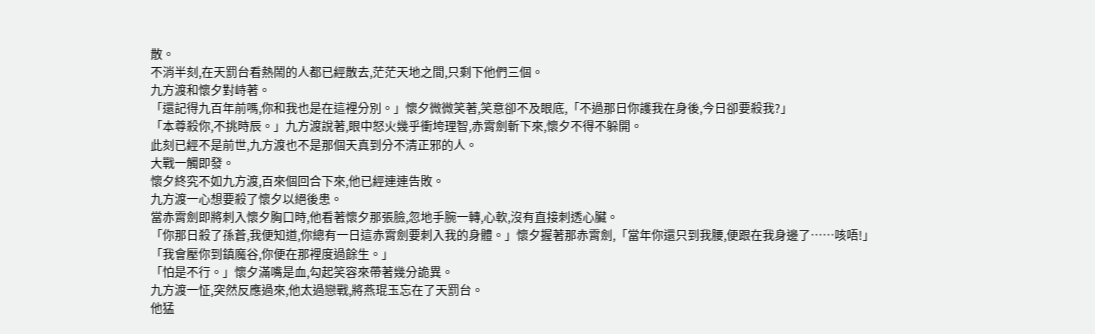散。
不消半刻,在天罰台看熱鬧的人都已經散去,茫茫天地之間,只剩下他們三個。
九方渡和懷夕對峙著。
「還記得九百年前嗎,你和我也是在這裡分別。」懷夕微微笑著,笑意卻不及眼底,「不過那日你護我在身後,今日卻要殺我?」
「本尊殺你,不挑時辰。」九方渡說著,眼中怒火幾乎衝垮理智,赤霄劍斬下來,懷夕不得不躲開。
此刻已經不是前世,九方渡也不是那個天真到分不清正邪的人。
大戰一觸即發。
懷夕終究不如九方渡,百來個回合下來,他已經連連告敗。
九方渡一心想要殺了懷夕以絕後患。
當赤霄劍即將刺入懷夕胸口時,他看著懷夕那張臉,忽地手腕一轉,心軟,沒有直接刺透心臟。
「你那日殺了孫蒼,我便知道,你總有一日這赤霄劍要刺入我的身體。」懷夕握著那赤霄劍,「當年你還只到我腰,便跟在我身邊了……咳唔!」
「我會壓你到鎮魔谷,你便在那裡度過餘生。」
「怕是不行。」懷夕滿嘴是血,勾起笑容來帶著幾分詭異。
九方渡一怔,突然反應過來,他太過戀戰,將燕琨玉忘在了天罰台。
他猛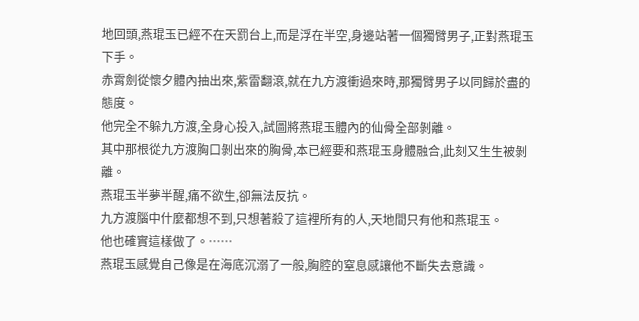地回頭,燕琨玉已經不在天罰台上,而是浮在半空,身邊站著一個獨臂男子,正對燕琨玉下手。
赤霄劍從懷夕體內抽出來,紫雷翻滾,就在九方渡衝過來時,那獨臂男子以同歸於盡的態度。
他完全不躲九方渡,全身心投入,試圖將燕琨玉體內的仙骨全部剝離。
其中那根從九方渡胸口剝出來的胸骨,本已經要和燕琨玉身體融合,此刻又生生被剝離。
燕琨玉半夢半醒,痛不欲生,卻無法反抗。
九方渡腦中什麼都想不到,只想著殺了這裡所有的人,天地間只有他和燕琨玉。
他也確實這樣做了。……
燕琨玉感覺自己像是在海底沉溺了一般,胸腔的窒息感讓他不斷失去意識。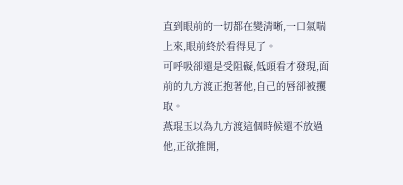直到眼前的一切都在變清晰,一口氣喘上來,眼前終於看得見了。
可呼吸卻還是受阻礙,低頭看才發現,面前的九方渡正抱著他,自己的唇卻被攫取。
燕琨玉以為九方渡這個時候還不放過他,正欲推開,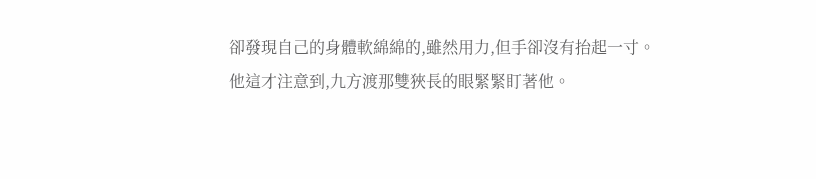卻發現自己的身體軟綿綿的,雖然用力,但手卻沒有抬起一寸。
他這才注意到,九方渡那雙狹長的眼緊緊盯著他。